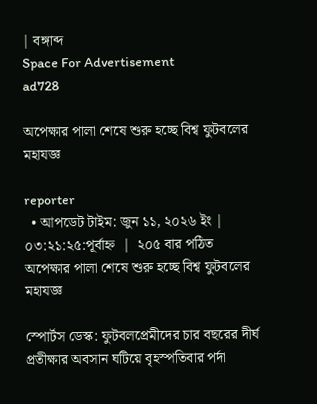| বঙ্গাব্দ
Space For Advertisement
ad728

অপেক্ষার পালা শেষে শুরু হচ্ছে বিশ্ব ফুটবলের মহাযজ্ঞ

reporter
  • আপডেট টাইম: জুন ১১, ২০২৬ ইং | ০৩:২১:২৫:পূর্বাহ্ন  |  ২০৫ বার পঠিত
অপেক্ষার পালা শেষে শুরু হচ্ছে বিশ্ব ফুটবলের মহাযজ্ঞ

স্পোর্টস ডেস্ক: ফুটবলপ্রেমীদের চার বছরের দীর্ঘ প্রতীক্ষার অবসান ঘটিয়ে বৃহস্পতিবার পর্দা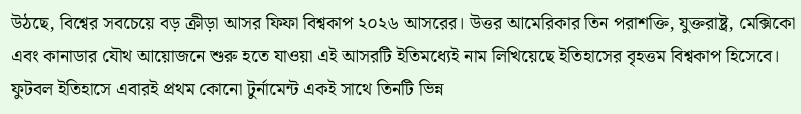উঠছে, বিশ্বের সবচেয়ে বড় ক্রীড়া আসর ফিফা বিশ্বকাপ ২০২৬ আসরের। উত্তর আমেরিকার তিন পরাশক্তি, যুক্তরাষ্ট্র, মেক্সিকো এবং কানাডার যৌথ আয়োজনে শুরু হতে যাওয়া এই আসরটি ইতিমধ্যেই নাম লিখিয়েছে ইতিহাসের বৃহত্তম বিশ্বকাপ হিসেবে। ফুটবল ইতিহাসে এবারই প্রথম কোনো টুর্নামেন্ট একই সাথে তিনটি ভিন্ন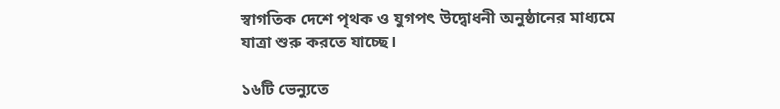স্বাগতিক দেশে পৃথক ও যুগপৎ উদ্বোধনী অনুষ্ঠানের মাধ্যমে যাত্রা শুরু করতে যাচ্ছে।

১৬টি ভেন্যুতে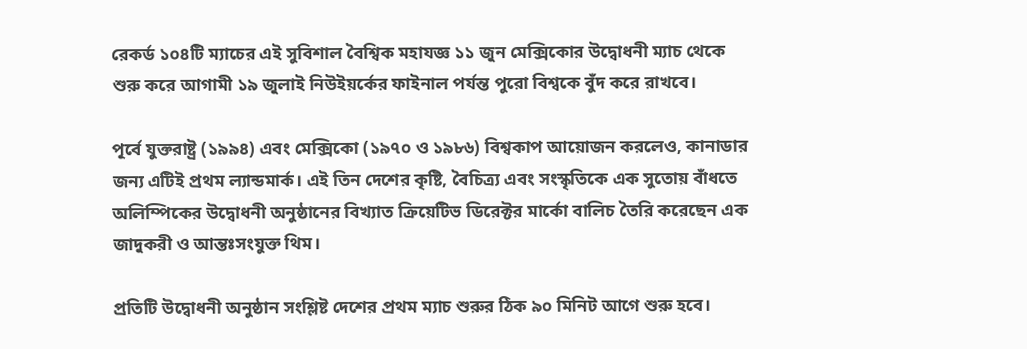রেকর্ড ১০৪টি ম্যাচের এই সুবিশাল বৈশ্বিক মহাযজ্ঞ ১১ জুন মেক্সিকোর উদ্বোধনী ম্যাচ থেকে শুরু করে আগামী ১৯ জুলাই নিউইয়র্কের ফাইনাল পর্যন্ত পুরো বিশ্বকে বুঁদ করে রাখবে।

পূর্বে যুক্তরাষ্ট্র (১৯৯৪) এবং মেক্সিকো (১৯৭০ ও ১৯৮৬) বিশ্বকাপ আয়োজন করলেও, কানাডার জন্য এটিই প্রথম ল্যান্ডমার্ক। এই তিন দেশের কৃষ্টি, বৈচিত্র্য এবং সংস্কৃতিকে এক সুতোয় বাঁধতে অলিম্পিকের উদ্বোধনী অনুষ্ঠানের বিখ্যাত ক্রিয়েটিভ ডিরেক্টর মার্কো বালিচ তৈরি করেছেন এক জাদুকরী ও আন্তঃসংযুক্ত থিম।

প্রতিটি উদ্বোধনী অনুষ্ঠান সংশ্লিষ্ট দেশের প্রথম ম্যাচ শুরুর ঠিক ৯০ মিনিট আগে শুরু হবে।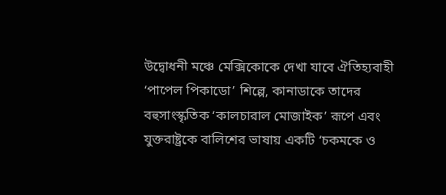উদ্বোধনী মঞ্চে মেক্সিকোকে দেখা যাবে ঐতিহ্যবাহী ‘পাপেল পিকাডো’ শিল্পে, কানাডাকে তাদের বহুসাংস্কৃতিক ‘কালচারাল মোজাইক’ রূপে এবং যুক্তরাষ্ট্রকে বালিশের ভাষায় একটি ‘চকমকে ও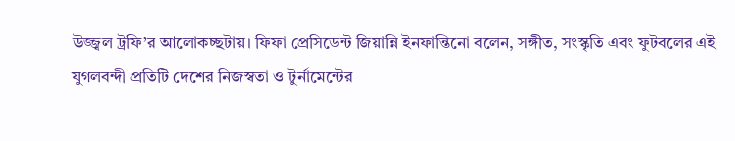উজ্জ্বল ট্রফি’র আলোকচ্ছটায়। ফিফা প্রেসিডেন্ট জিয়ান্নি ইনফান্তিনো বলেন, সঙ্গীত, সংস্কৃতি এবং ফুটবলের এই যুগলবন্দী প্রতিটি দেশের নিজস্বতা ও টুর্নামেন্টের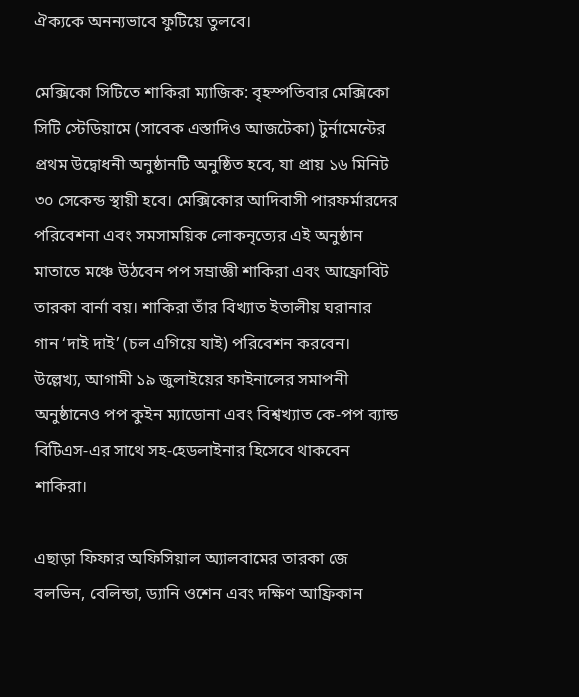ঐক্যকে অনন্যভাবে ফুটিয়ে তুলবে।

মেক্সিকো সিটিতে শাকিরা ম্যাজিক: বৃহস্পতিবার মেক্সিকো সিটি স্টেডিয়ামে (সাবেক এস্তাদিও আজটেকা) টুর্নামেন্টের প্রথম উদ্বোধনী অনুষ্ঠানটি অনুষ্ঠিত হবে, যা প্রায় ১৬ মিনিট ৩০ সেকেন্ড স্থায়ী হবে। মেক্সিকোর আদিবাসী পারফর্মারদের পরিবেশনা এবং সমসাময়িক লোকনৃত্যের এই অনুষ্ঠান মাতাতে মঞ্চে উঠবেন পপ সম্রাজ্ঞী শাকিরা এবং আফ্রোবিট তারকা বার্না বয়। শাকিরা তাঁর বিখ্যাত ইতালীয় ঘরানার গান ‘দাই দাই’ (চল এগিয়ে যাই) পরিবেশন করবেন। উল্লেখ্য, আগামী ১৯ জুলাইয়ের ফাইনালের সমাপনী অনুষ্ঠানেও পপ কুইন ম্যাডোনা এবং বিশ্বখ্যাত কে-পপ ব্যান্ড বিটিএস-এর সাথে সহ-হেডলাইনার হিসেবে থাকবেন শাকিরা।

এছাড়া ফিফার অফিসিয়াল অ্যালবামের তারকা জে বলভিন, বেলিন্ডা, ড্যানি ওশেন এবং দক্ষিণ আফ্রিকান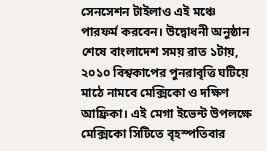সেনসেশন টাইলাও এই মঞ্চে পারফর্ম করবেন। উদ্বোধনী অনুষ্ঠান শেষে বাংলাদেশ সময় রাত ১টায়, ২০১০ বিশ্বকাপের পুনরাবৃত্তি ঘটিয়ে মাঠে নামবে মেক্সিকো ও দক্ষিণ আফ্রিকা। এই মেগা ইভেন্ট উপলক্ষে মেক্সিকো সিটিতে বৃহস্পতিবার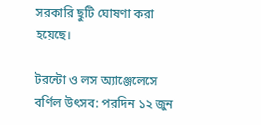সরকারি ছুটি ঘোষণা করা হয়েছে।

টরন্টো ও লস অ্যাঞ্জেলেসে বর্ণিল উৎসব: পরদিন ১২ জুন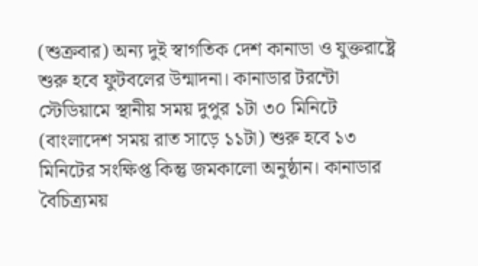(শুক্রবার) অন্য দুই স্বাগতিক দেশ কানাডা ও যুক্তরাষ্ট্রে শুরু হবে ফুটবলের উন্মাদনা। কানাডার টরন্টো স্টেডিয়ামে স্থানীয় সময় দুপুর ১টা ৩০ মিনিটে (বাংলাদেশ সময় রাত সাড়ে ১১টা) শুরু হবে ১৩ মিনিটের সংক্ষিপ্ত কিন্তু জমকালো অনুষ্ঠান। কানাডার বৈচিত্র্যময়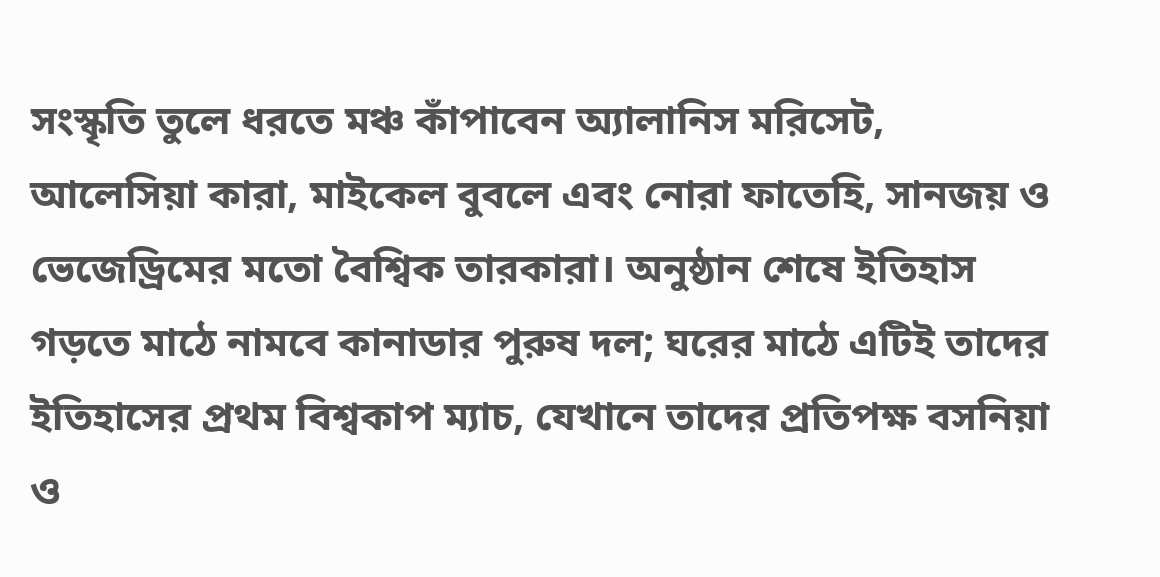সংস্কৃতি তুলে ধরতে মঞ্চ কাঁপাবেন অ্যালানিস মরিসেট, আলেসিয়া কারা, মাইকেল বুবলে এবং নোরা ফাতেহি, সানজয় ও ভেজেড্রিমের মতো বৈশ্বিক তারকারা। অনুষ্ঠান শেষে ইতিহাস গড়তে মাঠে নামবে কানাডার পুরুষ দল; ঘরের মাঠে এটিই তাদের ইতিহাসের প্রথম বিশ্বকাপ ম্যাচ, যেখানে তাদের প্রতিপক্ষ বসনিয়া ও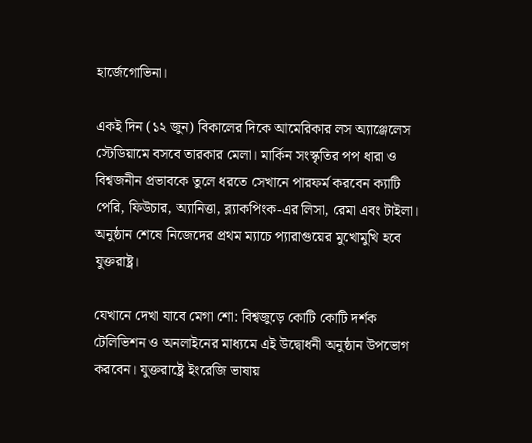হার্জেগোভিনা।

একই দিন (১২ জুন) বিকালের দিকে আমেরিকার লস অ্যাঞ্জেলেস স্টেডিয়ামে বসবে তারকার মেলা। মার্কিন সংস্কৃতির পপ ধারা ও বিশ্বজনীন প্রভাবকে তুলে ধরতে সেখানে পারফর্ম করবেন ক্যাটি পেরি, ফিউচার, অ্যানিত্তা, ব্ল্যাকপিংক-এর লিসা, রেমা এবং টাইলা। অনুষ্ঠান শেষে নিজেদের প্রথম ম্যাচে প্যারাগুয়ের মুখোমুখি হবে যুক্তরাষ্ট্র।

যেখানে দেখা যাবে মেগা শো: বিশ্বজুড়ে কোটি কোটি দর্শক টেলিভিশন ও অনলাইনের মাধ্যমে এই উদ্বোধনী অনুষ্ঠান উপভোগ করবেন। যুক্তরাষ্ট্রে ইংরেজি ভাষায়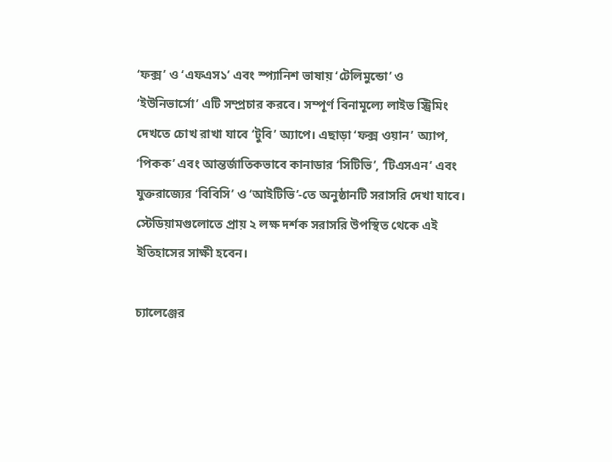‘ফক্স’ ও ‘এফএস১’ এবং স্প্যানিশ ভাষায় ‘টেলিমুন্ডো’ ও ‘ইউনিভার্সো’ এটি সম্প্রচার করবে। সম্পূর্ণ বিনামূল্যে লাইভ স্ট্রিমিং দেখতে চোখ রাখা যাবে ‘টুবি’ অ্যাপে। এছাড়া ‘ফক্স ওয়ান’ অ্যাপ, ‘পিকক’ এবং আন্তর্জাতিকভাবে কানাডার ‘সিটিভি’, ‘টিএসএন’ এবং যুক্তরাজ্যের ‘বিবিসি’ ও ‘আইটিভি’-তে অনুষ্ঠানটি সরাসরি দেখা যাবে। স্টেডিয়ামগুলোতে প্রায় ২ লক্ষ দর্শক সরাসরি উপস্থিত থেকে এই ইতিহাসের সাক্ষী হবেন।

চ্যালেঞ্জের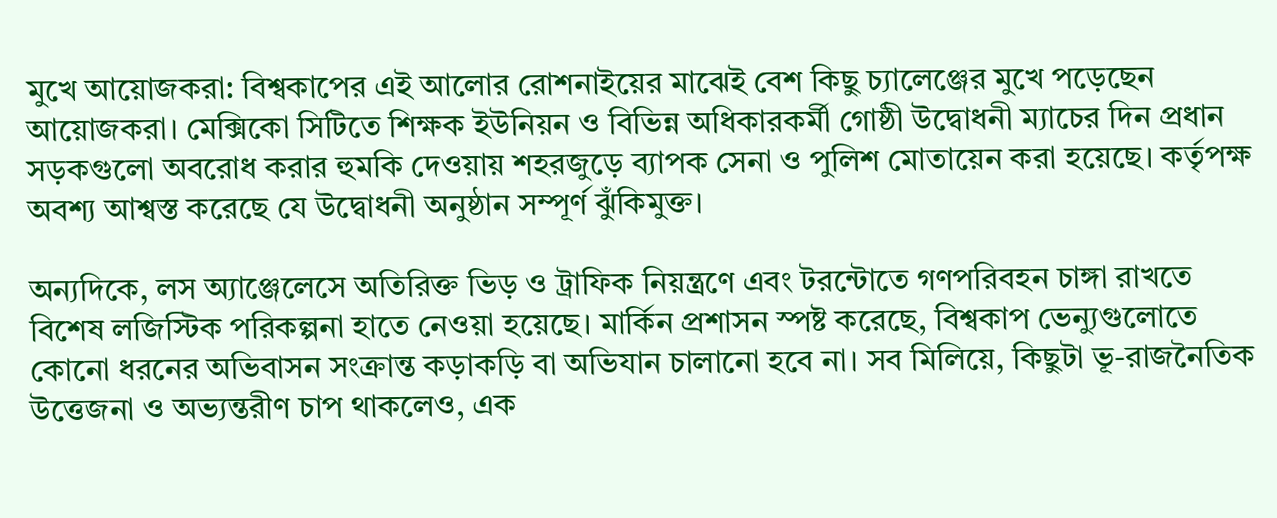মুখে আয়োজকরা: বিশ্বকাপের এই আলোর রোশনাইয়ের মাঝেই বেশ কিছু চ্যালেঞ্জের মুখে পড়েছেন আয়োজকরা। মেক্সিকো সিটিতে শিক্ষক ইউনিয়ন ও বিভিন্ন অধিকারকর্মী গোষ্ঠী উদ্বোধনী ম্যাচের দিন প্রধান সড়কগুলো অবরোধ করার হুমকি দেওয়ায় শহরজুড়ে ব্যাপক সেনা ও পুলিশ মোতায়েন করা হয়েছে। কর্তৃপক্ষ অবশ্য আশ্বস্ত করেছে যে উদ্বোধনী অনুষ্ঠান সম্পূর্ণ ঝুঁকিমুক্ত।

অন্যদিকে, লস অ্যাঞ্জেলেসে অতিরিক্ত ভিড় ও ট্রাফিক নিয়ন্ত্রণে এবং টরন্টোতে গণপরিবহন চাঙ্গা রাখতে বিশেষ লজিস্টিক পরিকল্পনা হাতে নেওয়া হয়েছে। মার্কিন প্রশাসন স্পষ্ট করেছে, বিশ্বকাপ ভেন্যুগুলোতে কোনো ধরনের অভিবাসন সংক্রান্ত কড়াকড়ি বা অভিযান চালানো হবে না। সব মিলিয়ে, কিছুটা ভূ-রাজনৈতিক উত্তেজনা ও অভ্যন্তরীণ চাপ থাকলেও, এক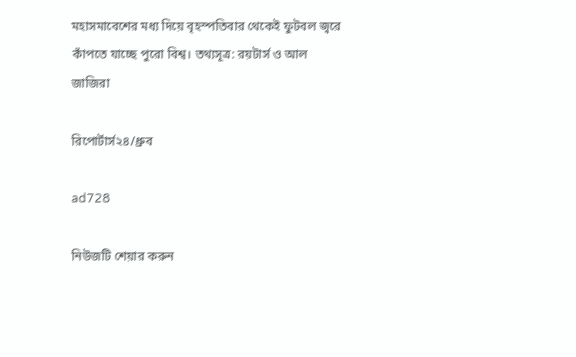মহাসমাবেশের মধ্য দিয়ে বৃহস্পতিবার থেকেই ফুটবল জ্বরে কাঁপতে যাচ্ছে পুরো বিশ্ব। তথ্যসূত্র: রয়টার্স ও আল জাজিরা

রিপোর্টার্স২৪/ধ্রুব

ad728

নিউজটি শেয়ার করুন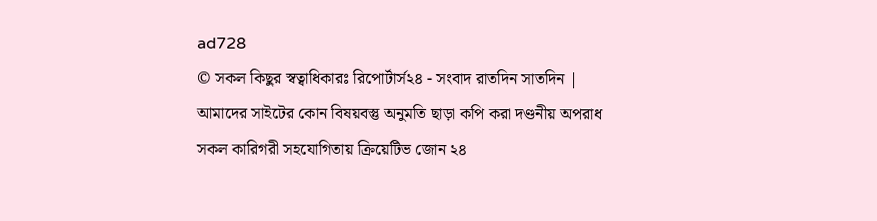ad728
© সকল কিছুর স্বত্বাধিকারঃ রিপোর্টার্স২৪ - সংবাদ রাতদিন সাতদিন | আমাদের সাইটের কোন বিষয়বস্তু অনুমতি ছাড়া কপি করা দণ্ডনীয় অপরাধ
সকল কারিগরী সহযোগিতায় ক্রিয়েটিভ জোন ২৪